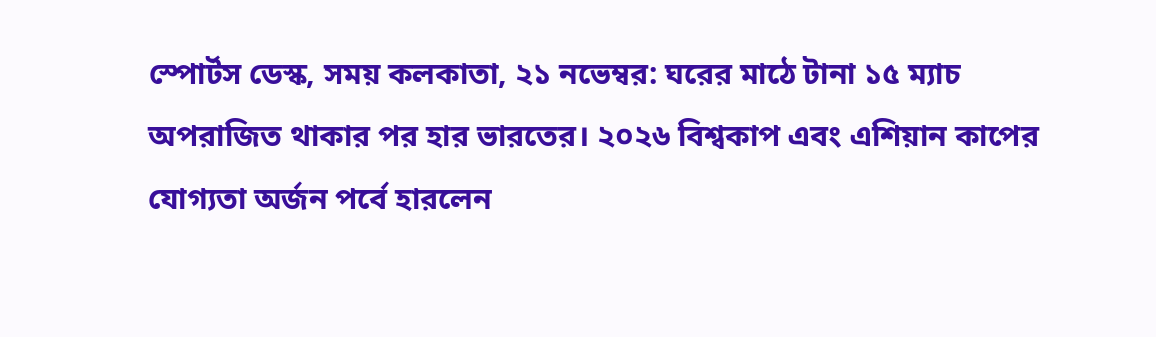স্পোর্টস ডেস্ক, সময় কলকাতা, ২১ নভেম্বর: ঘরের মাঠে টানা ১৫ ম্যাচ অপরাজিত থাকার পর হার ভারতের। ২০২৬ বিশ্বকাপ এবং এশিয়ান কাপের যোগ্যতা অর্জন পর্বে হারলেন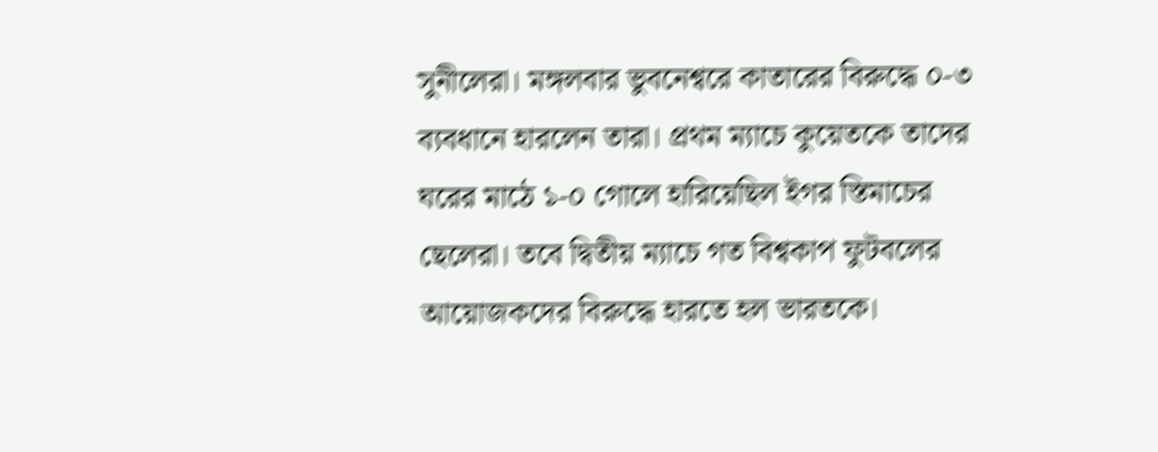সুনীলেরা। মঙ্গলবার ভুবনেশ্বরে কাতারের বিরুদ্ধে ০-৩ ব্যবধানে হারলেন তারা। প্রথম ম্যাচে কুয়েতকে তাদের ঘরের মাঠে ১-০ গোলে হারিয়েছিল ইগর স্তিমাচের ছেলেরা। তবে দ্বিতীয় ম্যাচে গত বিশ্বকাপ ফুটবলের আয়োজকদের বিরুদ্ধে হারতে হল ভারতকে।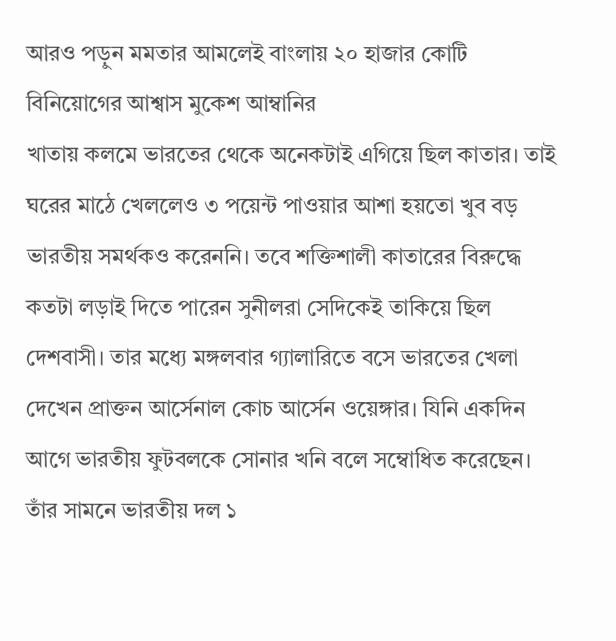আরও পড়ুন মমতার আমলেই বাংলায় ২০ হাজার কোটি বিনিয়োগের আশ্বাস মুকেশ আম্বানির
খাতায় কলমে ভারতের থেকে অনেকটাই এগিয়ে ছিল কাতার। তাই ঘরের মাঠে খেললেও ৩ পয়েন্ট পাওয়ার আশা হয়তো খুব বড় ভারতীয় সমর্থকও করেননি। তবে শক্তিশালী কাতারের বিরুদ্ধে কতটা লড়াই দিতে পারেন সুনীলরা সেদিকেই তাকিয়ে ছিল দেশবাসী। তার মধ্যে মঙ্গলবার গ্যালারিতে বসে ভারতের খেলা দেখেন প্রাক্তন আর্সেনাল কোচ আর্সেন ওয়েঙ্গার। যিনি একদিন আগে ভারতীয় ফুটবলকে সোনার খনি বলে সম্বোধিত করেছেন। তাঁর সামনে ভারতীয় দল ১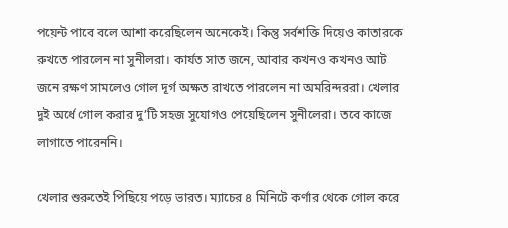পয়েন্ট পাবে বলে আশা করেছিলেন অনেকেই। কিন্তু সর্বশক্তি দিয়েও কাতারকে রুখতে পারলেন না সুনীলরা। কার্যত সাত জনে, আবার কখনও কখনও আট জনে রক্ষণ সামলেও গোল দূর্গ অক্ষত রাখতে পারলেন না অমরিন্দররা। খেলার দুই অর্ধে গোল করার দু’টি সহজ সুযোগও পেয়েছিলেন সুনীলেরা। তবে কাজে লাগাতে পারেননি।

খেলার শুরুতেই পিছিয়ে পড়ে ভারত। ম্যাচের ৪ মিনিটে কর্ণার থেকে গোল করে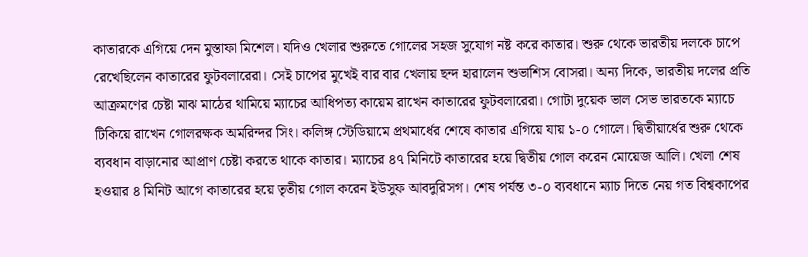কাতারকে এগিয়ে দেন মুস্তাফা মিশেল। যদিও খেলার শুরুতে গোলের সহজ সুযোগ নষ্ট করে কাতার। শুরু থেকে ভারতীয় দলকে চাপে রেখেছিলেন কাতারের ফুটবলারেরা। সেই চাপের মুখেই বার বার খেলায় ছন্দ হারালেন শুভাশিস বোসরা। অন্য দিকে, ভারতীয় দলের প্রতি আক্রমণের চেষ্টা মাঝ মাঠের থামিয়ে ম্যাচের আধিপত্য কায়েম রাখেন কাতারের ফুটবলারেরা। গোটা দুয়েক ভাল সেভ ভারতকে ম্যাচে টিকিয়ে রাখেন গোলরক্ষক অমরিন্দর সিং। কলিঙ্গ স্টেডিয়ামে প্রথমার্ধের শেষে কাতার এগিয়ে যায় ১-০ গোলে। দ্বিতীয়ার্ধের শুরু থেকে ব্যবধান বাড়ানোর আপ্রাণ চেষ্টা করতে থাকে কাতার। ম্যাচের ৪৭ মিনিটে কাতারের হয়ে দ্বিতীয় গোল করেন মোয়েজ আলি। খেলা শেষ হওয়ার ৪ মিনিট আগে কাতারের হয়ে তৃতীয় গোল করেন ইউসুফ আবদুরিসগ। শেষ পর্যন্ত ৩-০ ব্যবধানে ম্যাচ দিতে নেয় গত বিশ্বকাপের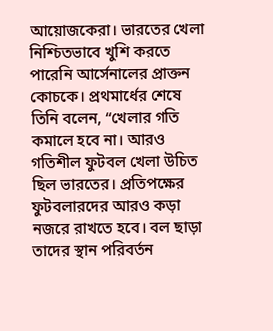আয়োজকেরা। ভারতের খেলা নিশ্চিতভাবে খুশি করতে পারেনি আর্সেনালের প্রাক্তন কোচকে। প্রথমার্ধের শেষে তিনি বলেন, “খেলার গতি কমালে হবে না। আরও গতিশীল ফুটবল খেলা উচিত ছিল ভারতের। প্রতিপক্ষের ফুটবলারদের আরও কড়া নজরে রাখতে হবে। বল ছাড়া তাদের স্থান পরিবর্তন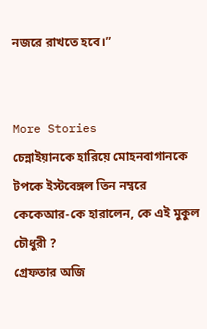নজরে রাখতে হবে।”


More Stories
চেন্নাইয়ানকে হারিয়ে মোহনবাগানকে টপকে ইস্টবেঙ্গল তিন নম্বরে
কেকেআর-কে হারালেন, কে এই মুকুল চৌধুরী ?
গ্রেফতার অজি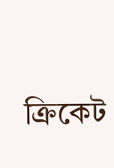ক্রিকেট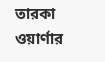তারকা ওয়ার্ণার